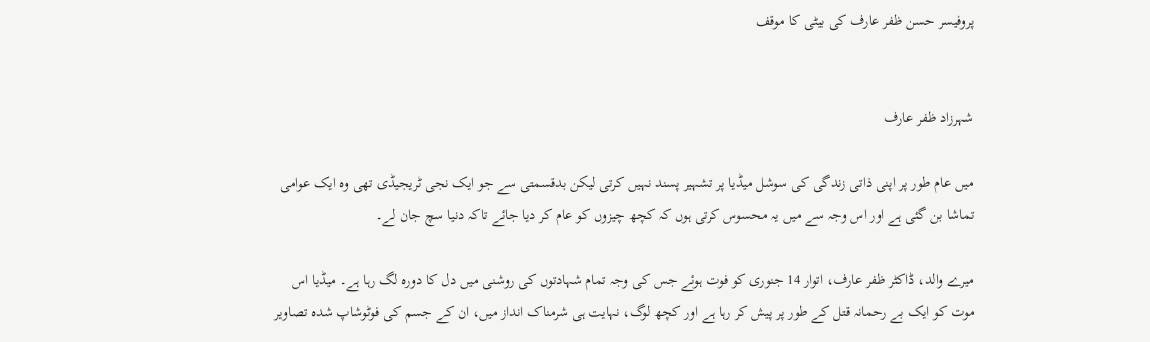پروفیسر حسن ظفر عارف کی بیٹی کا موقف


شہرزاد ظفر عارف

میں عام طور پر اپنی ذاتی زندگی کی سوشل میڈیا پر تشہیر پسند نہیں کرتی لیکن بدقسمتی سے جو ایک نجی ٹریجیڈی تھی وہ ایک عوامی تماشا بن گئی ہے اور اس وجہ سے میں یہ محسوس کرتی ہوں کہ کچھ چیزوں کو عام کر دیا جائے تاکہ دنیا سچ جان لے۔

میرے والد، ڈاکٹر ظفر عارف، اتوار 14 جنوری کو فوت ہوئے جس کی وجہ تمام شہادتوں کی روشنی میں دل کا دورہ لگ رہا ہے۔ میڈیا اس موت کو ایک بے رحمانہ قتل کے طور پر پیش کر رہا ہے اور کچھ لوگ، نہایت ہی شرمناک انداز میں، ان کے جسم کی فوٹوشاپ شدہ تصاویر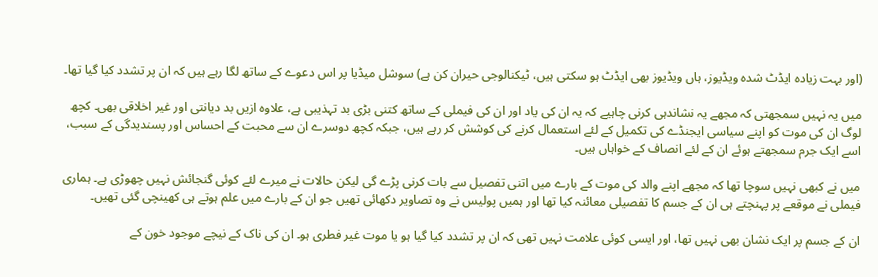(اور بہت زیادہ ایڈٹ شدہ ویڈیوز، ہاں ویڈیوز بھی ایڈٹ ہو سکتی ہیں، ٹیکنالوجی حیران کن ہے) سوشل میڈیا پر اس دعوے کے ساتھ لگا رہے ہیں کہ ان پر تشدد کیا گیا تھا۔

میں یہ نہیں سمجھتی کہ مجھے یہ نشاندہی کرنی چاہیے کہ یہ ان کی یاد اور ان کی فیملی کے ساتھ کتنی بڑی بد تہذیبی ہے، علاوہ ازیں بد دیانتی اور غیر اخلاقی بھی۔ کچھ لوگ ان کی موت کو اپنے سیاسی ایجنڈے کی تکمیل کے لئے استعمال کرنے کی کوشش کر رہے ہیں، جبکہ کچھ دوسرے ان سے محبت کے احساس اور پسندیدگی کے سبب، اسے ایک جرم سمجھتے ہوئے ان کے لئے انصاف کے خواہاں ہیں۔

میں نے کبھی نہیں سوچا تھا کہ مجھے اپنے والد کی موت کے بارے میں اتنی تفصیل سے بات کرنی پڑے گی لیکن حالات نے میرے لئے کوئی گنجائش نہیں چھوڑی ہے۔ ہماری فیملی نے موقعے پر پہنچتے ہی ان کے جسم کا تفصیلی معائنہ کیا تھا اور ہمیں پولیس نے وہ تصاویر دکھائی تھیں جو ان کے بارے میں علم ہوتے ہی کھینچی گئی تھیں۔

ان کے جسم پر ایک نشان بھی نہیں تھا، اور ایسی کوئی علامت نہیں تھی کہ ان پر تشدد کیا گیا ہو یا موت غیر فطری ہو۔ ان کی ناک کے نیچے موجود خون کے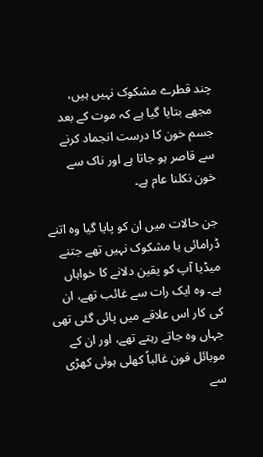چند قطرے مشکوک نہیں ہیں، مجھے بتایا گیا ہے کہ موت کے بعد جسم خون کا درست انجماد کرنے سے قاصر ہو جاتا ہے اور ناک سے خون نکلنا عام ہے۔

جن حالات میں ان کو پایا گیا وہ اتنے ڈرامائی یا مشکوک نہیں تھے جتنے میڈیا آپ کو یقین دلانے کا خواہاں ہے۔ وہ ایک رات سے غائب تھے، ان کی کار اس علاقے میں پائی گئی تھی جہاں وہ جاتے رہتے تھے، اور ان کے موبائل فون غالباً کھلی ہوئی کھڑی سے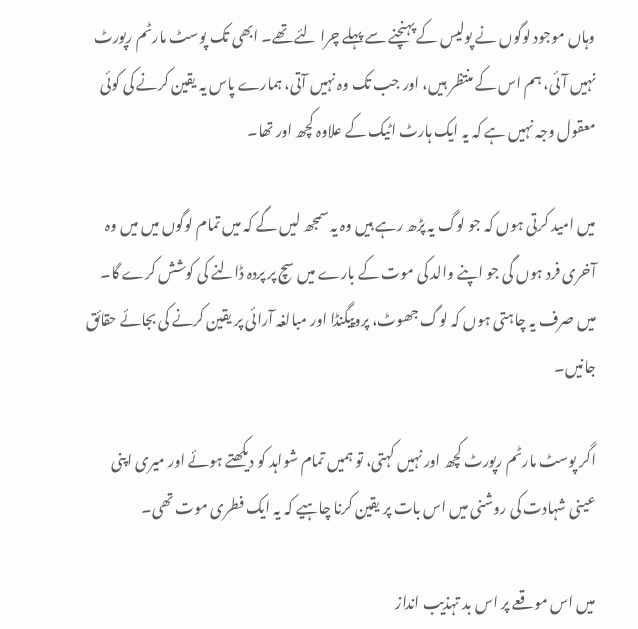وہاں موجود لوگوں نے پولیس کے پہنچنے سے پہلے چرا لئے تھے۔ ابھی تک پوسٹ مارٹم رپورٹ نہیں آئی، ہم اس کے منتظر ہیں، اور جب تک وہ نہیں آتی، ہمارے پاس یہ یقین کرنے کی کوئی معقول وجہ نہیں ہے کہ یہ ایک ہارٹ اٹیک کے علاوہ کچھ اور تھا۔

میں امید کرتی ہوں کہ جو لوگ یہ پڑھ رہے ہیں وہ یہ سمجھ لیں گے کہ میں تمام لوگوں میں میں وہ آخری فرد ہوں گی جو اپنے والد کی موت کے بارے میں سچ پر پردہ ڈالنے کی کوشش کرے گا۔ میں صرف یہ چاہتی ہوں کہ لوگ جھوٹ، پروپیگنڈا اور مبالغہ آرائی پر یقین کرنے کی بجائے حقائق جانیں۔

اگر پوسٹ مارٹم رپورٹ کچھ اور نہیں کہتی، تو ہمیں تمام شواہد کو دیکھتے ہوئے اور میری اپنی عینی شہادت کی روشنی میں اس بات پر یقین کرنا چاہیے کہ یہ ایک فطری موت تھی۔

میں اس موقعے پر اس بد تہذیب انداز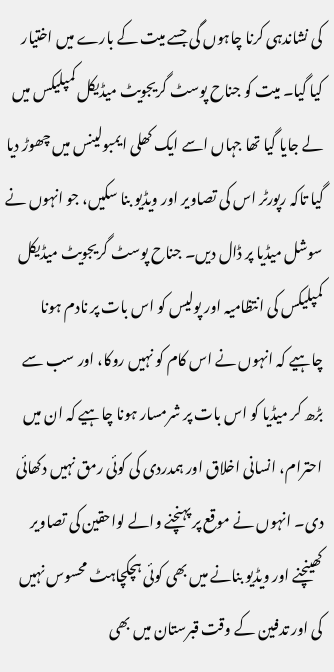کی نشاندہی کرنا چاہوں گی جسے میت کے بارے میں اختیار کیا گیا۔ میت کو جناح پوسٹ گریجویٹ میڈیکل کمپلیکس میں لے جایا گیا تھا جہاں اسے ایک کھلی ایمبولینس میں چھوڑ دیا گیا تاکہ رپورٹر اس کی تصاویر اور ویڈیو بنا سکیں، جو انہوں نے سوشل میڈیا پر ڈال دیں۔ جناح پوسٹ گریجویٹ میڈیکل کمپلیکس کی انتظامیہ اور پولیس کو اس بات پر نادم ہونا چاہیے کہ انہوں نے اس کام کو نہیں روکا، اور سب سے بڑھ کر میڈیا کو اس بات پر شرمسار ہونا چاہیے کہ ان میں احترام، انسانی اخلاق اور ہمدردی کی کوئی رمق نہیں دکھائی دی۔ انہوں نے موقع پر پہنچنے والے لواحقین کی تصاویر کھینچنے اور ویڈیو بنانے میں بھی کوئی ہچکچاہٹ محسوس نہیں کی اور تدفین کے وقت قبرستان میں بھی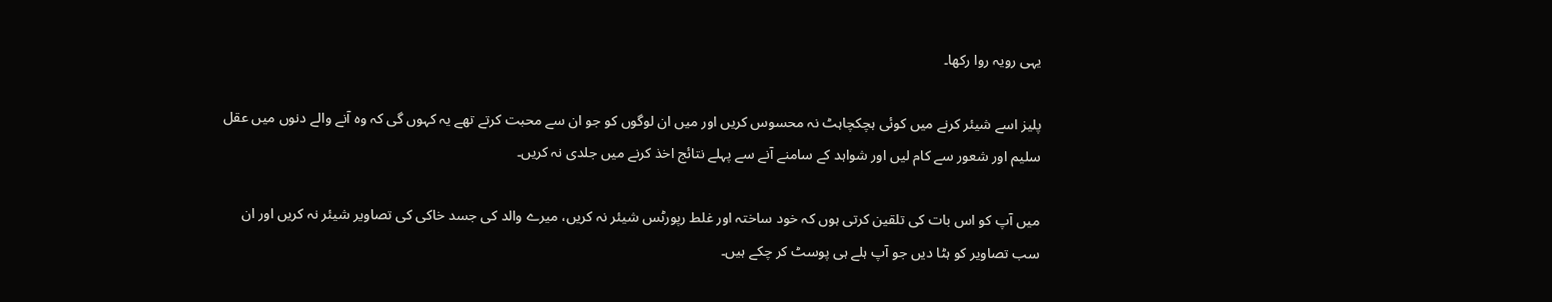یہی رویہ روا رکھا۔

پلیز اسے شیئر کرنے میں کوئی ہچکچاہٹ نہ محسوس کریں اور میں ان لوگوں کو جو ان سے محبت کرتے تھے یہ کہوں گی کہ وہ آنے والے دنوں میں عقل سلیم اور شعور سے کام لیں اور شواہد کے سامنے آنے سے پہلے نتائج اخذ کرنے میں جلدی نہ کریں۔

میں آپ کو اس بات کی تلقین کرتی ہوں کہ خود ساختہ اور غلط رپورٹس شیئر نہ کریں، میرے والد کی جسد خاکی کی تصاویر شیئر نہ کریں اور ان سب تصاویر کو ہٹا دیں جو آپ ہلے ہی پوسٹ کر چکے ہیں۔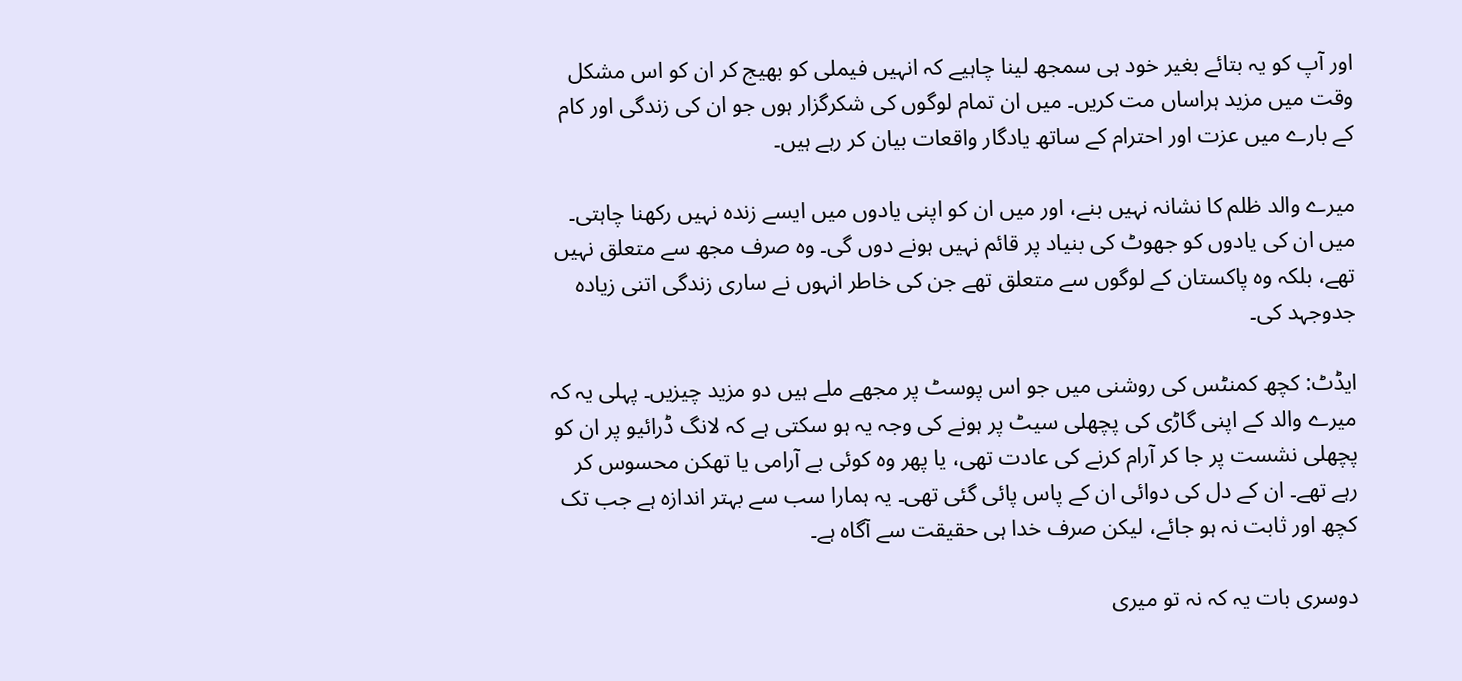اور آپ کو یہ بتائے بغیر خود ہی سمجھ لینا چاہیے کہ انہیں فیملی کو بھیج کر ان کو اس مشکل وقت میں مزید ہراساں مت کریں۔ میں ان تمام لوگوں کی شکرگزار ہوں جو ان کی زندگی اور کام کے بارے میں عزت اور احترام کے ساتھ یادگار واقعات بیان کر رہے ہیں۔

میرے والد ظلم کا نشانہ نہیں بنے، اور میں ان کو اپنی یادوں میں ایسے زندہ نہیں رکھنا چاہتی۔ میں ان کی یادوں کو جھوٹ کی بنیاد پر قائم نہیں ہونے دوں گی۔ وہ صرف مجھ سے متعلق نہیں تھے، بلکہ وہ پاکستان کے لوگوں سے متعلق تھے جن کی خاطر انہوں نے ساری زندگی اتنی زیادہ جدوجہد کی۔

ایڈٹ: کچھ کمنٹس کی روشنی میں جو اس پوسٹ پر مجھے ملے ہیں دو مزید چیزیں۔ پہلی یہ کہ میرے والد کے اپنی گاڑی کی پچھلی سیٹ پر ہونے کی وجہ یہ ہو سکتی ہے کہ لانگ ڈرائیو پر ان کو پچھلی نشست پر جا کر آرام کرنے کی عادت تھی، یا پھر وہ کوئی بے آرامی یا تھکن محسوس کر رہے تھے۔ ان کے دل کی دوائی ان کے پاس پائی گئی تھی۔ یہ ہمارا سب سے بہتر اندازہ ہے جب تک کچھ اور ثابت نہ ہو جائے، لیکن صرف خدا ہی حقیقت سے آگاہ ہے۔

دوسری بات یہ کہ نہ تو میری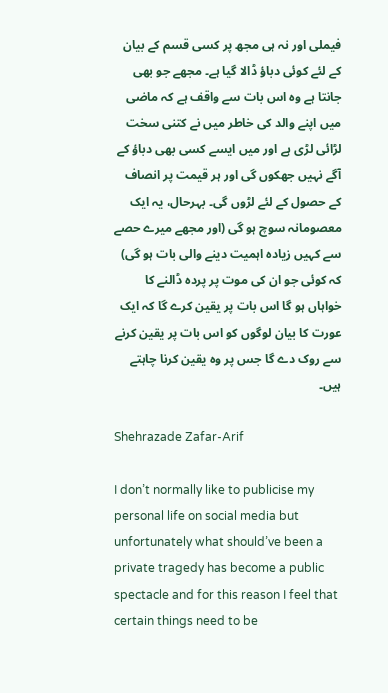فیملی اور نہ ہی مجھ پر کسی قسم کے بیان کے لئے کوئی دباؤ ڈالا گیا ہے۔ مجھے جو بھی جانتا ہے وہ اس بات سے واقف ہے کہ ماضی میں اپنے والد کی خاطر میں نے کتنی سخت لڑائی لڑی ہے اور میں ایسے کسی بھی دباؤ کے آگے نہیں جھکوں گی اور ہر قیمت پر انصاف کے حصول کے لئے لڑوں گی۔ بہرحال، یہ ایک معصومانہ سوچ ہو گی (اور مجھے میرے حصے سے کہیں زیادہ اہمیت دینے والی بات ہو گی) کہ کوئی جو ان کی موت پر پردہ ڈالنے کا خواہاں ہو گا اس بات پر یقین کرے گا کہ ایک عورت کا بیان لوگوں کو اس بات پر یقین کرنے سے روک دے گا جس پر وہ یقین کرنا چاہتے ہیں۔

Shehrazade Zafar-Arif

I don’t normally like to publicise my personal life on social media but unfortunately what should’ve been a private tragedy has become a public spectacle and for this reason I feel that certain things need to be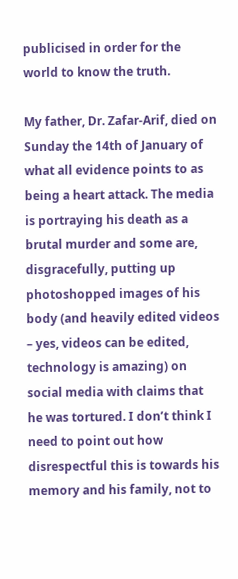publicised in order for the world to know the truth.

My father, Dr. Zafar-Arif, died on Sunday the 14th of January of what all evidence points to as being a heart attack. The media is portraying his death as a brutal murder and some are, disgracefully, putting up photoshopped images of his body (and heavily edited videos – yes, videos can be edited, technology is amazing) on social media with claims that he was tortured. I don’t think I need to point out how disrespectful this is towards his memory and his family, not to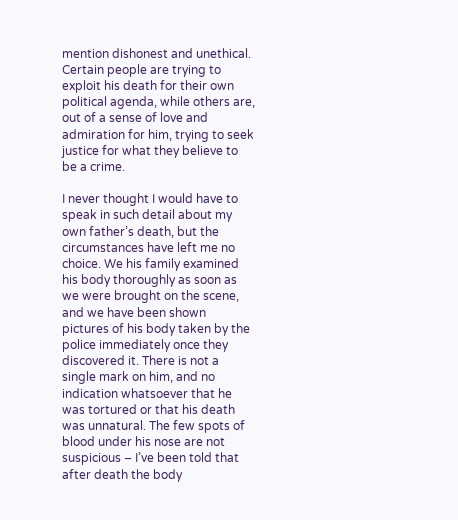mention dishonest and unethical. Certain people are trying to exploit his death for their own political agenda, while others are, out of a sense of love and admiration for him, trying to seek justice for what they believe to be a crime.

I never thought I would have to speak in such detail about my own father’s death, but the circumstances have left me no choice. We his family examined his body thoroughly as soon as we were brought on the scene, and we have been shown pictures of his body taken by the police immediately once they discovered it. There is not a single mark on him, and no indication whatsoever that he was tortured or that his death was unnatural. The few spots of blood under his nose are not suspicious – I’ve been told that after death the body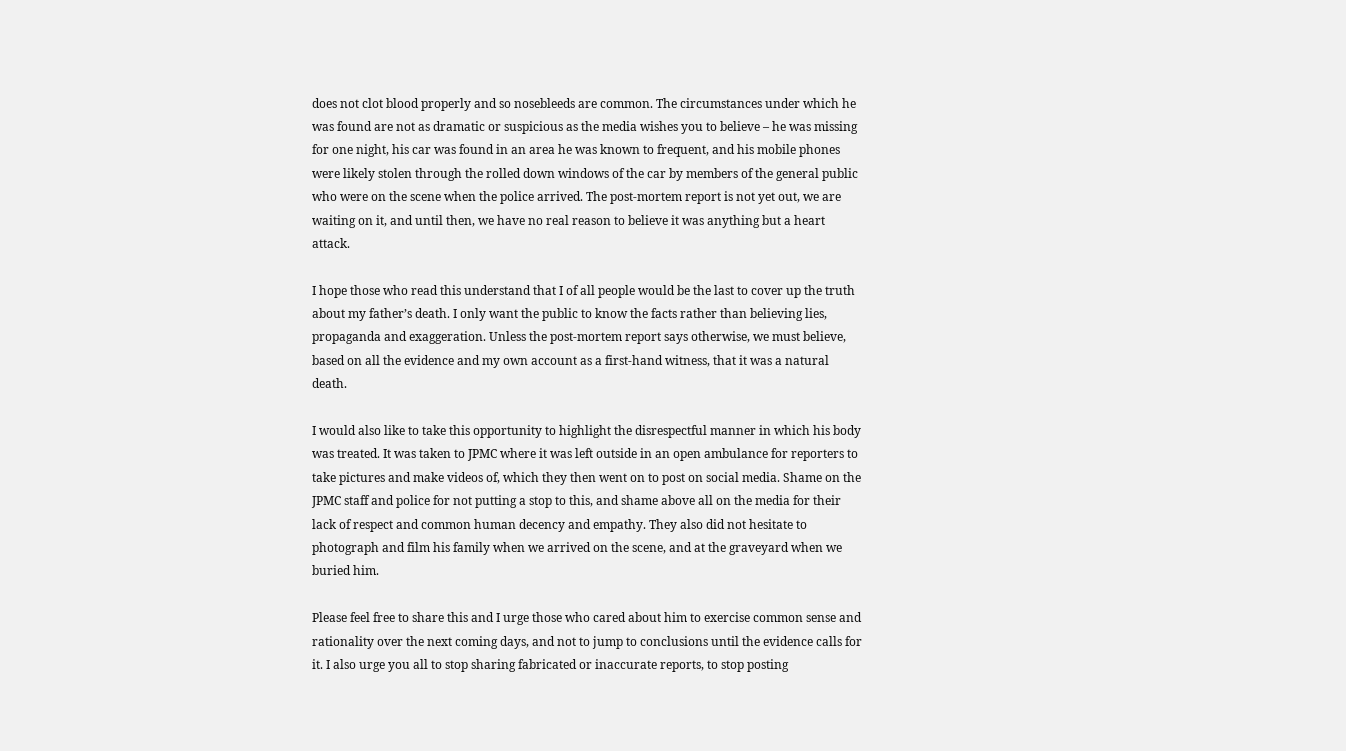does not clot blood properly and so nosebleeds are common. The circumstances under which he was found are not as dramatic or suspicious as the media wishes you to believe – he was missing for one night, his car was found in an area he was known to frequent, and his mobile phones were likely stolen through the rolled down windows of the car by members of the general public who were on the scene when the police arrived. The post-mortem report is not yet out, we are waiting on it, and until then, we have no real reason to believe it was anything but a heart attack.

I hope those who read this understand that I of all people would be the last to cover up the truth about my father’s death. I only want the public to know the facts rather than believing lies, propaganda and exaggeration. Unless the post-mortem report says otherwise, we must believe, based on all the evidence and my own account as a first-hand witness, that it was a natural death.

I would also like to take this opportunity to highlight the disrespectful manner in which his body was treated. It was taken to JPMC where it was left outside in an open ambulance for reporters to take pictures and make videos of, which they then went on to post on social media. Shame on the JPMC staff and police for not putting a stop to this, and shame above all on the media for their lack of respect and common human decency and empathy. They also did not hesitate to photograph and film his family when we arrived on the scene, and at the graveyard when we buried him.

Please feel free to share this and I urge those who cared about him to exercise common sense and rationality over the next coming days, and not to jump to conclusions until the evidence calls for it. I also urge you all to stop sharing fabricated or inaccurate reports, to stop posting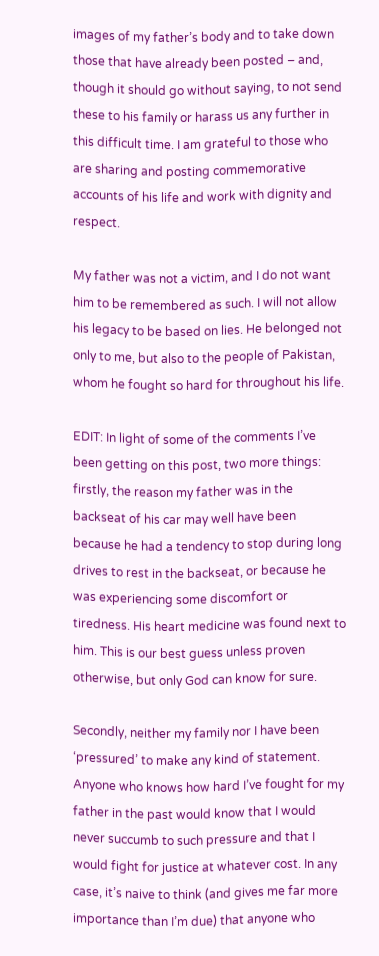images of my father’s body and to take down those that have already been posted – and, though it should go without saying, to not send these to his family or harass us any further in this difficult time. I am grateful to those who are sharing and posting commemorative accounts of his life and work with dignity and respect.

My father was not a victim, and I do not want him to be remembered as such. I will not allow his legacy to be based on lies. He belonged not only to me, but also to the people of Pakistan, whom he fought so hard for throughout his life.

EDIT: In light of some of the comments I’ve been getting on this post, two more things: firstly, the reason my father was in the backseat of his car may well have been because he had a tendency to stop during long drives to rest in the backseat, or because he was experiencing some discomfort or tiredness. His heart medicine was found next to him. This is our best guess unless proven otherwise, but only God can know for sure.

Secondly, neither my family nor I have been ‘pressured’ to make any kind of statement. Anyone who knows how hard I’ve fought for my father in the past would know that I would never succumb to such pressure and that I would fight for justice at whatever cost. In any case, it’s naive to think (and gives me far more importance than I’m due) that anyone who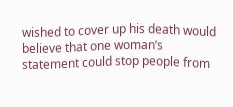wished to cover up his death would believe that one woman’s statement could stop people from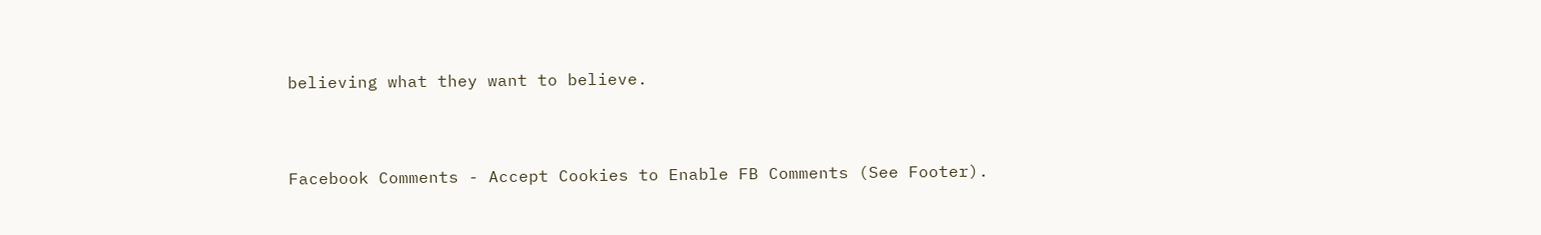believing what they want to believe.


Facebook Comments - Accept Cookies to Enable FB Comments (See Footer).